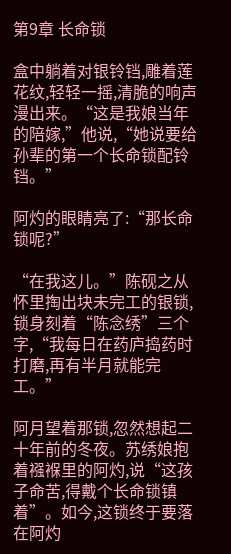第9章 长命锁

盒中躺着对银铃铛,雕着莲花纹,轻轻一摇,清脆的响声漫出来。“这是我娘当年的陪嫁,”他说,“她说要给孙辈的第一个长命锁配铃铛。”

阿灼的眼睛亮了:“那长命锁呢?”

“在我这儿。”陈砚之从怀里掏出块未完工的银锁,锁身刻着“陈念绣”三个字,“我每日在药庐捣药时打磨,再有半月就能完工。”

阿月望着那锁,忽然想起二十年前的冬夜。苏绣娘抱着襁褓里的阿灼,说“这孩子命苦,得戴个长命锁镇着”。如今,这锁终于要落在阿灼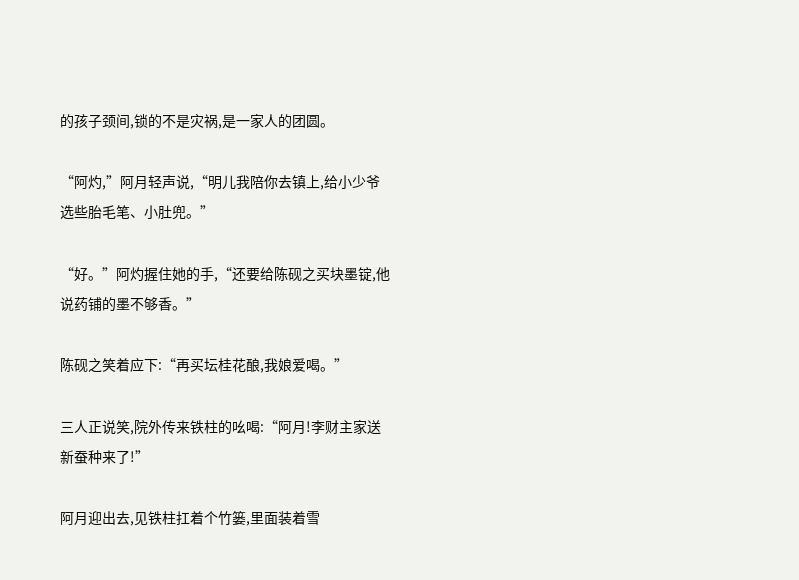的孩子颈间,锁的不是灾祸,是一家人的团圆。

“阿灼,”阿月轻声说,“明儿我陪你去镇上,给小少爷选些胎毛笔、小肚兜。”

“好。”阿灼握住她的手,“还要给陈砚之买块墨锭,他说药铺的墨不够香。”

陈砚之笑着应下:“再买坛桂花酿,我娘爱喝。”

三人正说笑,院外传来铁柱的吆喝:“阿月!李财主家送新蚕种来了!”

阿月迎出去,见铁柱扛着个竹篓,里面装着雪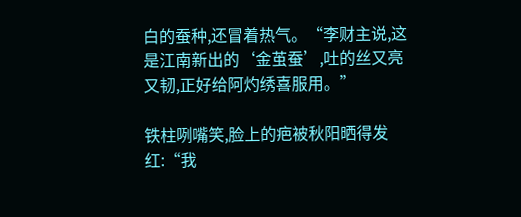白的蚕种,还冒着热气。“李财主说,这是江南新出的‘金茧蚕’,吐的丝又亮又韧,正好给阿灼绣喜服用。”

铁柱咧嘴笑,脸上的疤被秋阳晒得发红:“我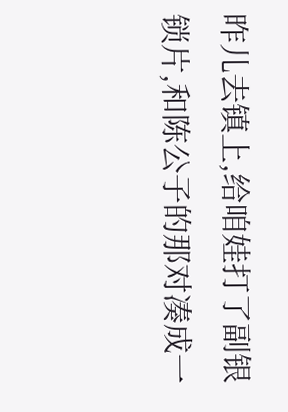昨儿去镇上,给咱娃打了副银锁片,和陈公子的那对凑成一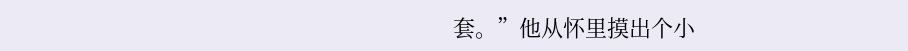套。”他从怀里摸出个小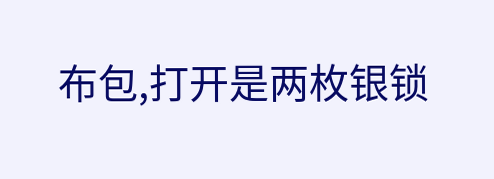布包,打开是两枚银锁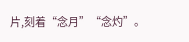片,刻着“念月”“念灼”。